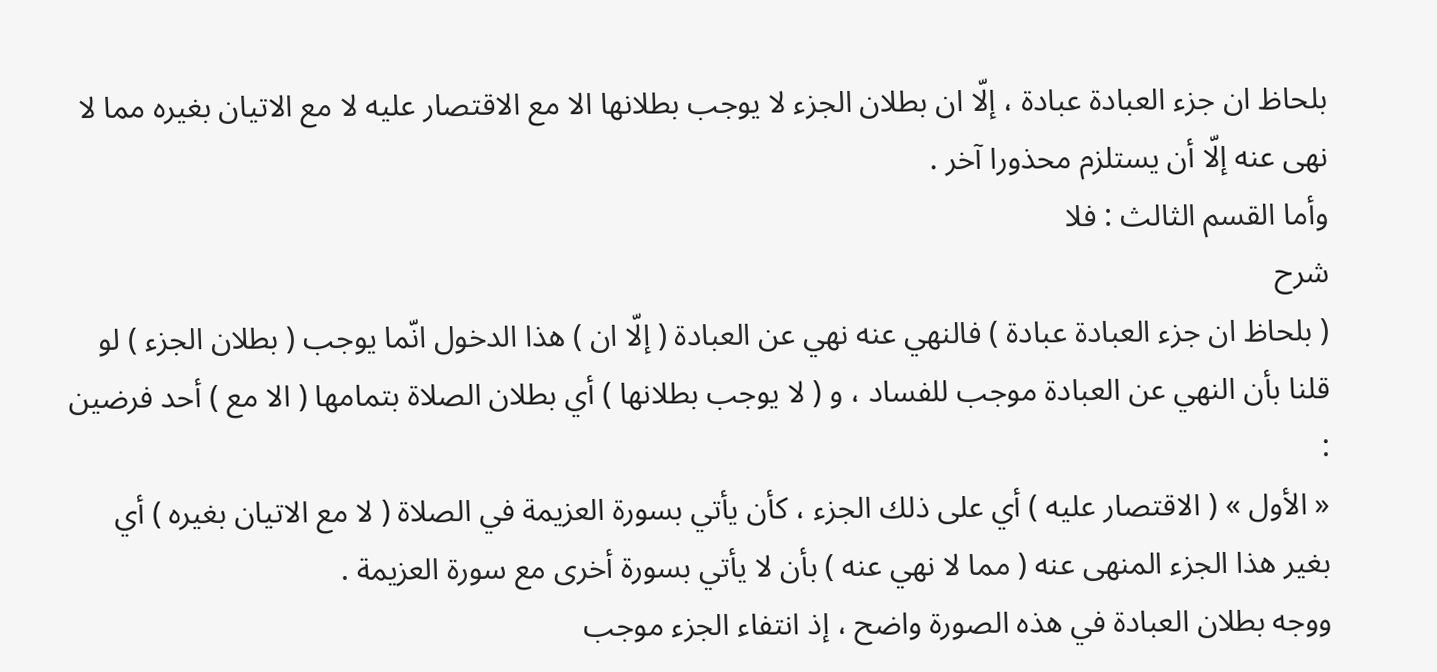بلحاظ ان جزء العبادة عبادة ، إلّا ان بطلان الجزء لا يوجب بطلانها الا مع الاقتصار عليه لا مع الاتيان بغيره مما لا نهى عنه إلّا أن يستلزم محذورا آخر .
وأما القسم الثالث : فلا
شرح
( بلحاظ ان جزء العبادة عبادة ) فالنهي عنه نهي عن العبادة ( إلّا ان ) هذا الدخول انّما يوجب ( بطلان الجزء ) لو قلنا بأن النهي عن العبادة موجب للفساد ، و ( لا يوجب بطلانها ) أي بطلان الصلاة بتمامها ( الا مع ) أحد فرضين :
« الأول » ( الاقتصار عليه ) أي على ذلك الجزء ، كأن يأتي بسورة العزيمة في الصلاة ( لا مع الاتيان بغيره ) أي بغير هذا الجزء المنهى عنه ( مما لا نهي عنه ) بأن لا يأتي بسورة أخرى مع سورة العزيمة .
ووجه بطلان العبادة في هذه الصورة واضح ، إذ انتفاء الجزء موجب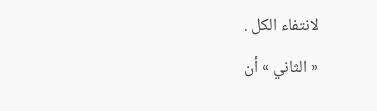لانتفاء الكل .
« الثاني » أن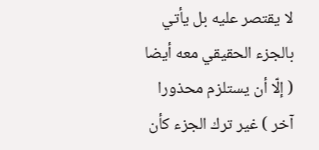لا يقتصر عليه بل يأتي بالجزء الحقيقي معه أيضا ( إلّا أن يستلزم محذورا آخر ) غير ترك الجزء كأن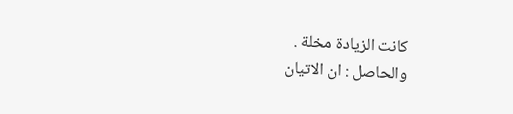كانت الزيادة مخلة .
والحاصل : ان الاتيان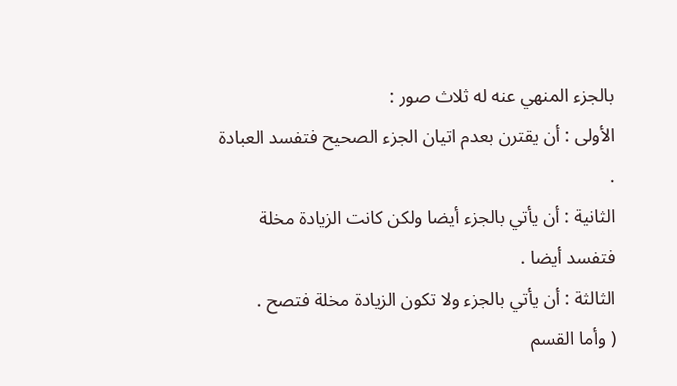بالجزء المنهي عنه له ثلاث صور :
الأولى : أن يقترن بعدم اتيان الجزء الصحيح فتفسد العبادة .
الثانية : أن يأتي بالجزء أيضا ولكن كانت الزيادة مخلة فتفسد أيضا .
الثالثة : أن يأتي بالجزء ولا تكون الزيادة مخلة فتصح .
( وأما القسم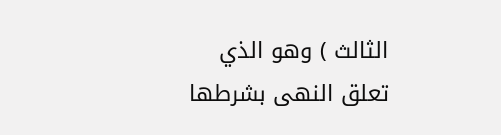الثالث ) وهو الذي تعلق النهى بشرطها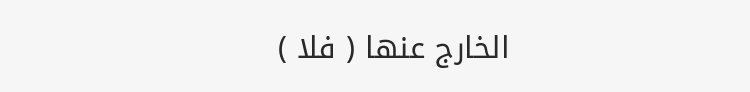الخارج عنها ( فلا )